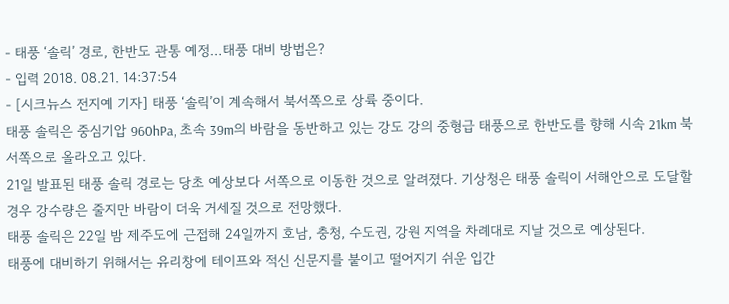- 태풍 ‘솔릭’ 경로, 한반도 관통 예정…태풍 대비 방법은?
- 입력 2018. 08.21. 14:37:54
- [시크뉴스 전지예 기자] 태풍 ‘솔릭’이 계속해서 북서쪽으로 상륙 중이다.
태풍 솔릭은 중심기압 960hPa, 초속 39m의 바람을 동반하고 있는 강도 강의 중형급 태풍으로 한반도를 향해 시속 21km 북서쪽으로 올라오고 있다.
21일 발표된 태풍 솔릭 경로는 당초 예상보다 서쪽으로 이동한 것으로 알려졌다. 기상청은 태풍 솔릭이 서해안으로 도달할 경우 강수량은 줄지만 바람이 더욱 거세질 것으로 전망했다.
태풍 솔릭은 22일 밤 제주도에 근접해 24일까지 호남, 충청, 수도권, 강원 지역을 차례대로 지날 것으로 예상된다.
태풍에 대비하기 위해서는 유리창에 테이프와 적신 신문지를 붙이고 떨어지기 쉬운 입간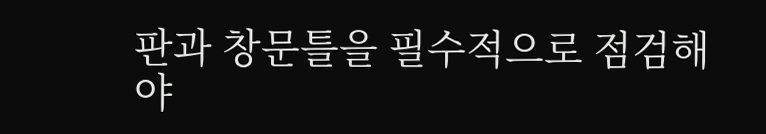판과 창문틀을 필수적으로 점검해야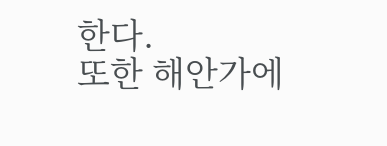한다.
또한 해안가에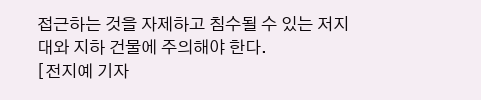접근하는 것을 자제하고 침수될 수 있는 저지대와 지하 건물에 주의해야 한다.
[전지예 기자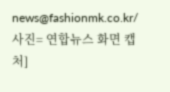news@fashionmk.co.kr/ 사진= 연합뉴스 화면 캡처]